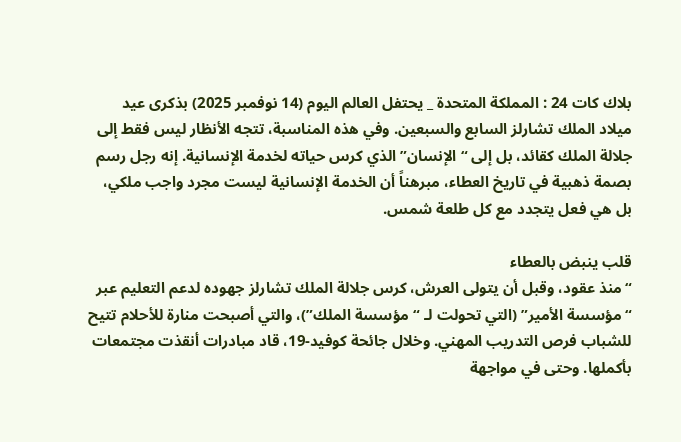بلاك كات 24 : المملكة المتحدة _ يحتفل العالم اليوم (14 نوفمبر 2025) بذكرى عيد ميلاد الملك تشارلز السابع والسبعين. وفي هذه المناسبة، تتجه الأنظار ليس فقط إلى جلالة الملك كقائد، بل إلى “الإنسان” الذي كرس حياته لخدمة الإنسانية. إنه رجل رسم بصمة ذهبية في تاريخ العطاء، مبرهناً أن الخدمة الإنسانية ليست مجرد واجب ملكي، بل هي فعل يتجدد مع كل طلعة شمس.

قلب ينبض بالعطاء
“منذ عقود، وقبل أن يتولى العرش، كرس جلالة الملك تشارلز جهوده لدعم التعليم عبر “مؤسسة الأمير” (التي تحولت لـ “مؤسسة الملك”)، والتي أصبحت منارة للأحلام تتيح للشباب فرص التدريب المهني. وخلال جائحة كوفيد-19، قاد مبادرات أنقذت مجتمعات بأكملها. وحتی في مواجهة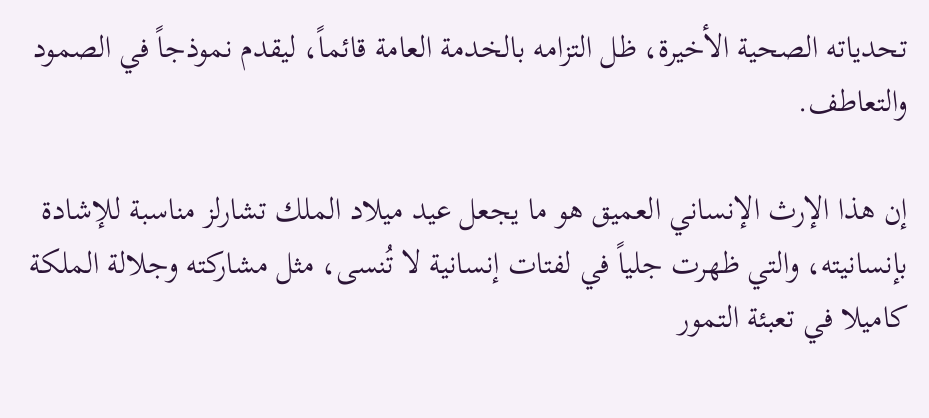تحدياته الصحية الأخيرة، ظل التزامه بالخدمة العامة قائماً، ليقدم نموذجاً في الصمود والتعاطف.

إن هذا الإرث الإنساني العميق هو ما يجعل عيد ميلاد الملك تشارلز مناسبة للإشادة بإنسانيته، والتي ظهرت جلياً في لفتات إنسانية لا تُنسى، مثل مشاركته وجلالة الملكة كاميلا في تعبئة التمور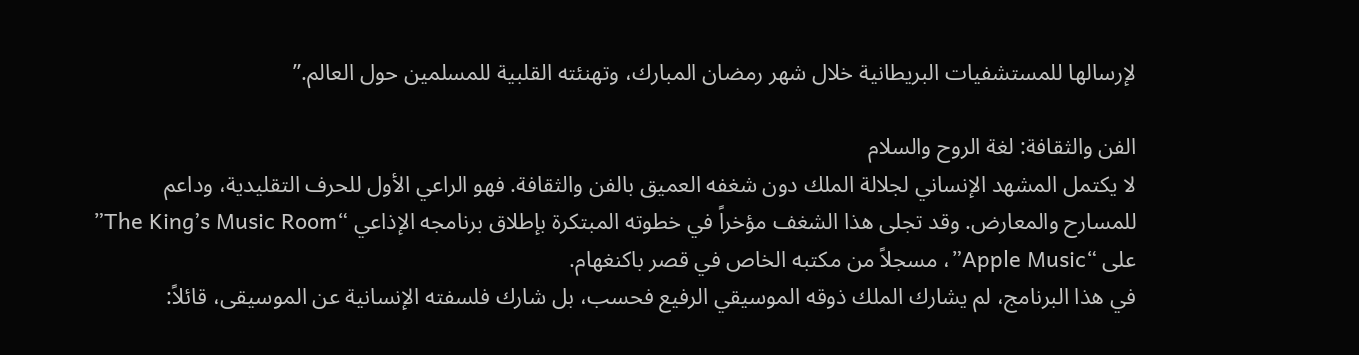لإرسالها للمستشفيات البريطانية خلال شهر رمضان المبارك، وتهنئته القلبية للمسلمين حول العالم.”

الفن والثقافة: لغة الروح والسلام
لا يكتمل المشهد الإنساني لجلالة الملك دون شغفه العميق بالفن والثقافة. فهو الراعي الأول للحرف التقليدية، وداعم للمسارح والمعارض. وقد تجلى هذا الشغف مؤخراً في خطوته المبتكرة بإطلاق برنامجه الإذاعي “The King’s Music Room” على “Apple Music”، مسجلاً من مكتبه الخاص في قصر باكنغهام.
في هذا البرنامج، لم يشارك الملك ذوقه الموسيقي الرفيع فحسب، بل شارك فلسفته الإنسانية عن الموسيقى، قائلاً: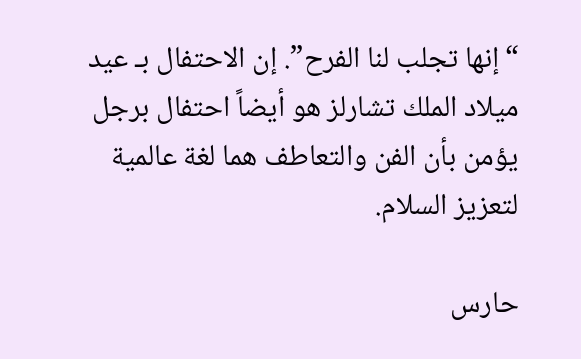“إنها تجلب لنا الفرح”. إن الاحتفال بـ عيد ميلاد الملك تشارلز هو أيضاً احتفال برجل يؤمن بأن الفن والتعاطف هما لغة عالمية لتعزيز السلام.

حارس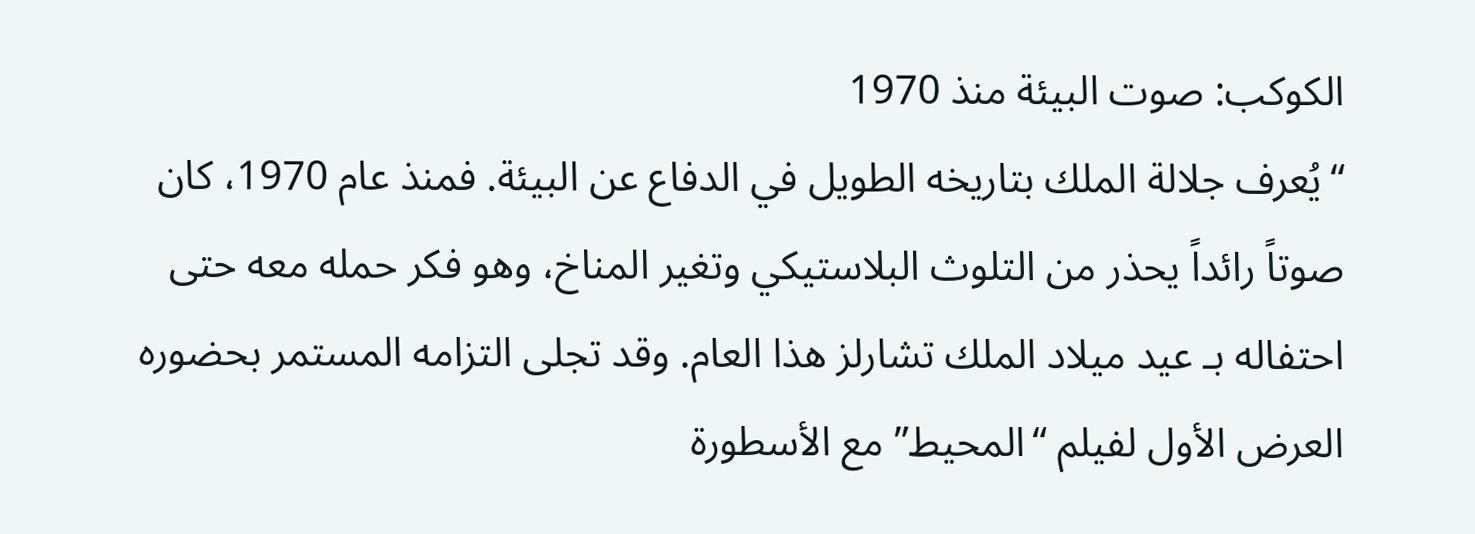الكوكب: صوت البيئة منذ 1970
“يُعرف جلالة الملك بتاريخه الطويل في الدفاع عن البيئة. فمنذ عام 1970، كان صوتاً رائداً يحذر من التلوث البلاستيكي وتغير المناخ، وهو فكر حمله معه حتى احتفاله بـ عيد ميلاد الملك تشارلز هذا العام. وقد تجلى التزامه المستمر بحضوره العرض الأول لفيلم “المحيط” مع الأسطورة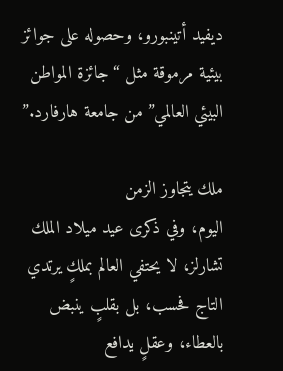ديفيد أتينبورو، وحصوله على جوائز بيئية مرموقة مثل “جائزة المواطن البيئي العالمي” من جامعة هارفارد.”

ملك يتجاوز الزمن
اليوم، وفي ذكرى عيد ميلاد الملك تشارلز، لا يحتفي العالم بملكٍ يرتدي التاج فحسب، بل بقلبٍ ينبض بالعطاء، وعقلٍ يدافع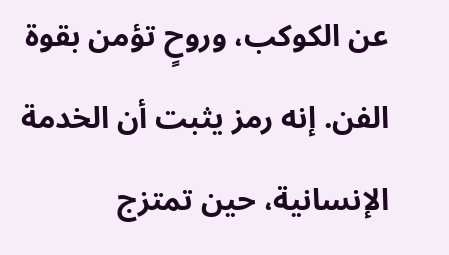عن الكوكب، وروحٍ تؤمن بقوة الفن. إنه رمز يثبت أن الخدمة الإنسانية، حين تمتزج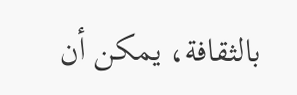بالثقافة، يمكن أن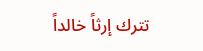تترك إرثاً خالداً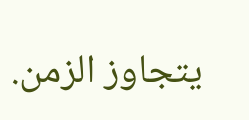يتجاوز الزمن.